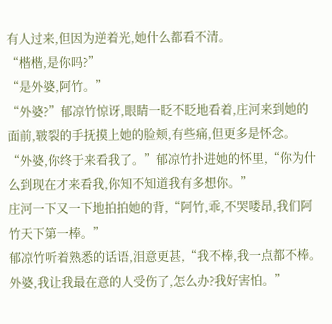有人过来,但因为逆着光,她什么都看不清。
“楷楷,是你吗?”
“是外婆,阿竹。”
“外婆?”郁凉竹惊讶,眼睛一眨不眨地看着,庄河来到她的面前,皲裂的手抚摸上她的脸颊,有些痛,但更多是怀念。
“外婆,你终于来看我了。”郁凉竹扑进她的怀里,“你为什么到现在才来看我,你知不知道我有多想你。”
庄河一下又一下地拍拍她的背,“阿竹,乖,不哭喽昂,我们阿竹天下第一棒。”
郁凉竹听着熟悉的话语,泪意更甚,“我不棒,我一点都不棒。外婆,我让我最在意的人受伤了,怎么办?我好害怕。”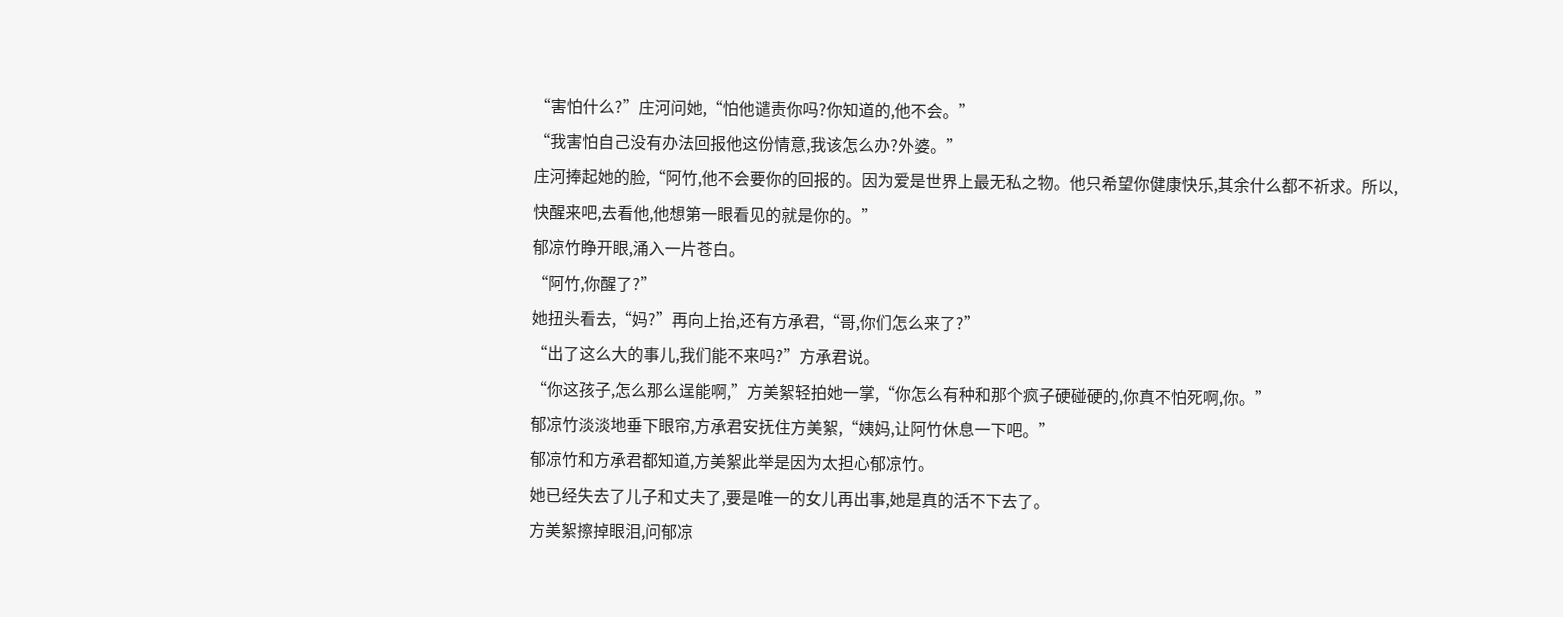“害怕什么?”庄河问她,“怕他谴责你吗?你知道的,他不会。”
“我害怕自己没有办法回报他这份情意,我该怎么办?外婆。”
庄河捧起她的脸,“阿竹,他不会要你的回报的。因为爱是世界上最无私之物。他只希望你健康快乐,其余什么都不祈求。所以,快醒来吧,去看他,他想第一眼看见的就是你的。”
郁凉竹睁开眼,涌入一片苍白。
“阿竹,你醒了?”
她扭头看去,“妈?”再向上抬,还有方承君,“哥,你们怎么来了?”
“出了这么大的事儿,我们能不来吗?”方承君说。
“你这孩子,怎么那么逞能啊,”方美絮轻拍她一掌,“你怎么有种和那个疯子硬碰硬的,你真不怕死啊,你。”
郁凉竹淡淡地垂下眼帘,方承君安抚住方美絮,“姨妈,让阿竹休息一下吧。”
郁凉竹和方承君都知道,方美絮此举是因为太担心郁凉竹。
她已经失去了儿子和丈夫了,要是唯一的女儿再出事,她是真的活不下去了。
方美絮擦掉眼泪,问郁凉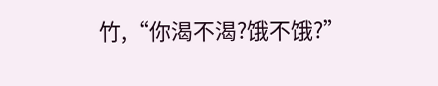竹,“你渴不渴?饿不饿?”